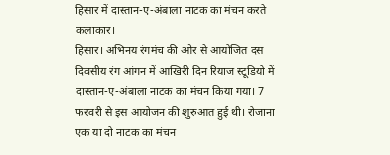हिसार में दास्तान-ए-अंबाला नाटक का मंचन करते कलाकार।
हिसार। अभिनय रंगमंच की ओर से आयोजित दस दिवसीय रंग आंगन में आखिरी दिन रियाज स्टूडियो में दास्तान-ए-अंबाला नाटक का मंचन किया गया। 7 फरवरी से इस आयोजन की शुरुआत हुई थी। रोजाना एक या दो नाटक का मंचन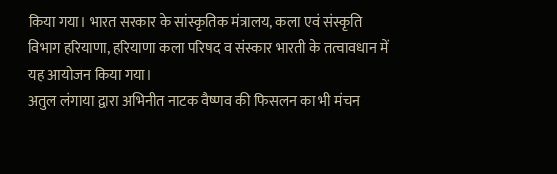किया गया। भारत सरकार के सांस्कृतिक मंत्रालय, कला एवं संस्कृति विभाग हरियाणा, हरियाणा कला परिषद व संस्कार भारती के तत्वावधान में यह आयोजन किया गया।
अतुल लंगाया द्वारा अभिनीत नाटक वैष्णव की फिसलन का भी मंचन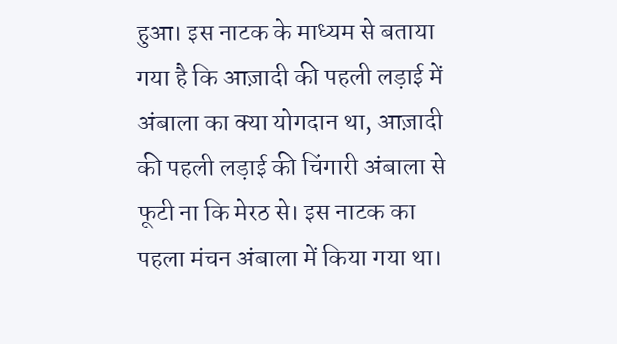हुआ। इस नाटक के माध्यम से बताया गया है कि आज़ादी की पहली लड़ाई में अंबाला का क्या योगदान था, आज़ादी की पहली लड़ाई की चिंगारी अंबाला से फूटी ना कि मेरठ से। इस नाटक का पहला मंचन अंबाला में किया गया था।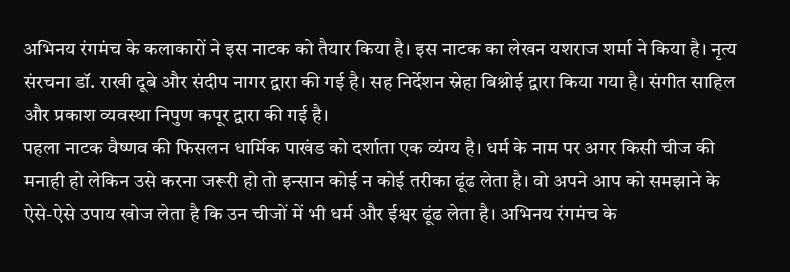अभिनय रंगमंच के कलाकारों ने इस नाटक को तैयार किया है। इस नाटक का लेखन यशराज शर्मा ने किया है। नृत्य संरचना डॉ. राखी दूबे और संदीप नागर द्वारा की गई है। सह निर्देशन स्नेहा बिश्नोई द्वारा किया गया है। संगीत साहिल और प्रकाश व्यवस्था निपुण कपूर द्वारा की गई है।
पहला नाटक वैष्णव की फिसलन धार्मिक पाखंड को दर्शाता एक व्यंग्य है। धर्म के नाम पर अगर किसी चीज की मनाही हो लेकिन उसे करना जरूरी हो तो इन्सान कोई न कोई तरीका ढूंढ लेता है। वो अपने आप को समझाने के ऐसे-ऐसे उपाय खोज लेता है कि उन चीजों में भी धर्म और ईश्वर ढूंढ लेता है। अभिनय रंगमंच के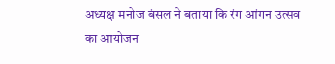अध्यक्ष मनोज बंसल ने बताया कि रंग आंगन उत्सव का आयोजन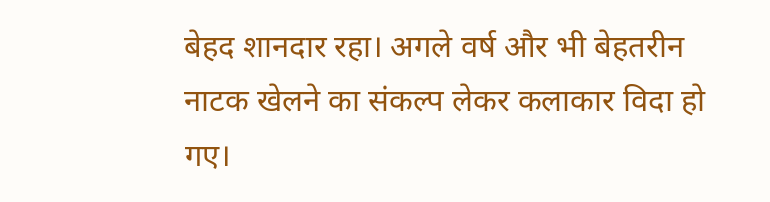बेहद शानदार रहा। अगले वर्ष और भी बेहतरीन नाटक खेलने का संकल्प लेकर कलाकार विदा हो गए।